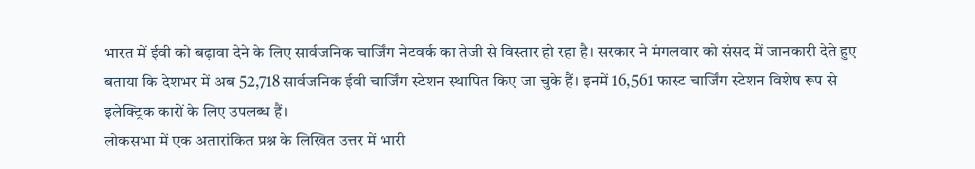भारत में ईवी को बढ़ावा देने के लिए सार्वजनिक चार्जिंग नेटवर्क का तेजी से विस्तार हो रहा है। सरकार ने मंगलवार को संसद में जानकारी देते हुए बताया कि देशभर में अब 52,718 सार्वजनिक ईवी चार्जिंग स्टेशन स्थापित किए जा चुके हैं। इनमें 16,561 फास्ट चार्जिंग स्टेशन विशेष रूप से इलेक्ट्रिक कारों के लिए उपलब्ध हैं।
लोकसभा में एक अतारांकित प्रश्न के लिखित उत्तर में भारी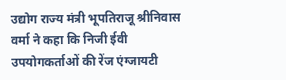उद्योग राज्य मंत्री भूपतिराजू श्रीनिवास वर्मा ने कहा कि निजी ईवी उपयोगकर्ताओं की रेंज एंग्जायटी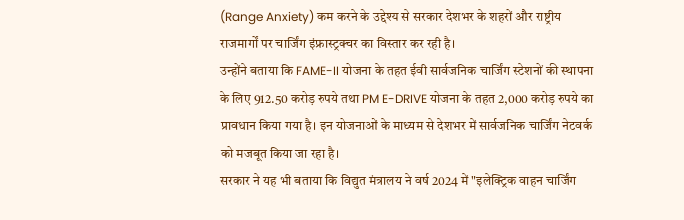(Range Anxiety) कम करने के उद्देश्य से सरकार देशभर के शहरों और राष्ट्रीय राजमार्गों पर चार्जिंग इंफ्रास्ट्रक्चर का विस्तार कर रही है।
उन्होंने बताया कि FAME-II योजना के तहत ईवी सार्वजनिक चार्जिंग स्टेशनों की स्थापना के लिए 912.50 करोड़ रुपये तथा PM E-DRIVE योजना के तहत 2,000 करोड़ रुपये का प्रावधान किया गया है। इन योजनाओं के माध्यम से देशभर में सार्वजनिक चार्जिंग नेटवर्क को मजबूत किया जा रहा है।
सरकार ने यह भी बताया कि विद्युत मंत्रालय ने वर्ष 2024 में "इलेक्ट्रिक वाहन चार्जिंग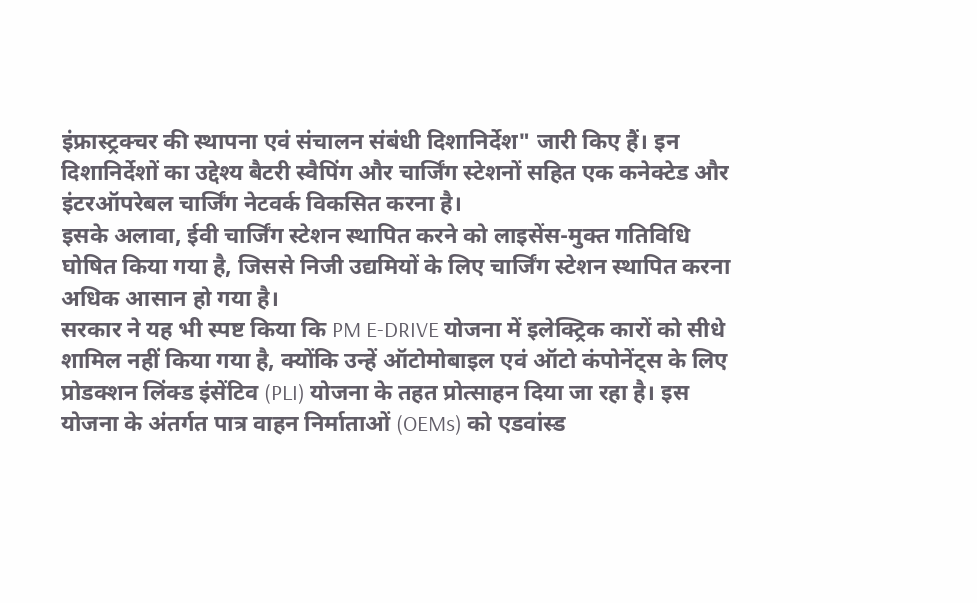इंफ्रास्ट्रक्चर की स्थापना एवं संचालन संबंधी दिशानिर्देश" जारी किए हैं। इन दिशानिर्देशों का उद्देश्य बैटरी स्वैपिंग और चार्जिंग स्टेशनों सहित एक कनेक्टेड और इंटरऑपरेबल चार्जिंग नेटवर्क विकसित करना है।
इसके अलावा, ईवी चार्जिंग स्टेशन स्थापित करने को लाइसेंस-मुक्त गतिविधि घोषित किया गया है, जिससे निजी उद्यमियों के लिए चार्जिंग स्टेशन स्थापित करना अधिक आसान हो गया है।
सरकार ने यह भी स्पष्ट किया कि PM E-DRIVE योजना में इलेक्ट्रिक कारों को सीधे शामिल नहीं किया गया है, क्योंकि उन्हें ऑटोमोबाइल एवं ऑटो कंपोनेंट्स के लिए प्रोडक्शन लिंक्ड इंसेंटिव (PLI) योजना के तहत प्रोत्साहन दिया जा रहा है। इस योजना के अंतर्गत पात्र वाहन निर्माताओं (OEMs) को एडवांस्ड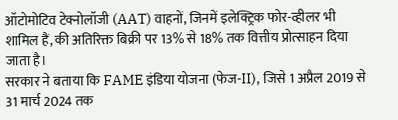ऑटोमोटिव टेक्नोलॉजी (AAT) वाहनों, जिनमें इलेक्ट्रिक फोर-व्हीलर भी शामिल हैं, की अतिरिक्त बिक्री पर 13% से 18% तक वित्तीय प्रोत्साहन दिया जाता है।
सरकार ने बताया कि FAME इंडिया योजना (फेज-II), जिसे 1 अप्रैल 2019 से 31 मार्च 2024 तक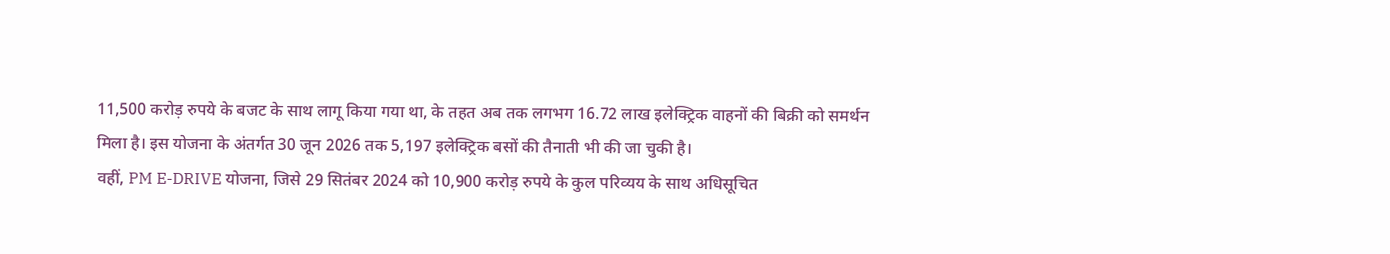11,500 करोड़ रुपये के बजट के साथ लागू किया गया था, के तहत अब तक लगभग 16.72 लाख इलेक्ट्रिक वाहनों की बिक्री को समर्थन मिला है। इस योजना के अंतर्गत 30 जून 2026 तक 5,197 इलेक्ट्रिक बसों की तैनाती भी की जा चुकी है।
वहीं, PM E-DRIVE योजना, जिसे 29 सितंबर 2024 को 10,900 करोड़ रुपये के कुल परिव्यय के साथ अधिसूचित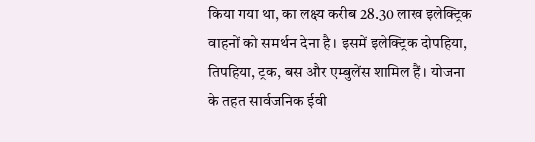किया गया था, का लक्ष्य करीब 28.30 लाख इलेक्ट्रिक वाहनों को समर्थन देना है। इसमें इलेक्ट्रिक दोपहिया, तिपहिया, ट्रक, बस और एम्बुलेंस शामिल हैं। योजना के तहत सार्वजनिक ईवी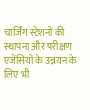चार्जिंग स्टेशनों की स्थापना और परीक्षण एजेंसियों के उन्नयन के लिए भी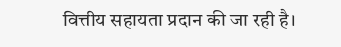वित्तीय सहायता प्रदान की जा रही है।